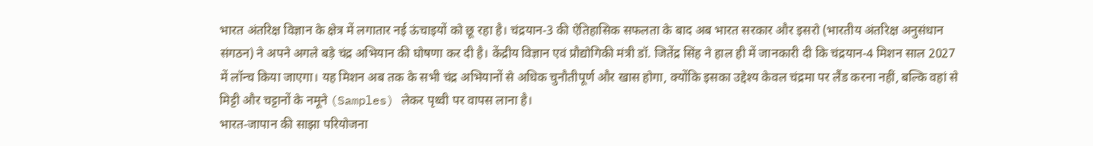भारत अंतरिक्ष विज्ञान के क्षेत्र में लगातार नई ऊंचाइयों को छू रहा है। चंद्रयान-3 की ऐतिहासिक सफलता के बाद अब भारत सरकार और इसरो (भारतीय अंतरिक्ष अनुसंधान संगठन) ने अपने अगले बड़े चंद्र अभियान की घोषणा कर दी है। केंद्रीय विज्ञान एवं प्रौद्योगिकी मंत्री डॉ. जितेंद्र सिंह ने हाल ही में जानकारी दी कि चंद्रयान-4 मिशन साल 2027 में लॉन्च किया जाएगा। यह मिशन अब तक के सभी चंद्र अभियानों से अधिक चुनौतीपूर्ण और खास होगा, क्योंकि इसका उद्देश्य केवल चंद्रमा पर लैंड करना नहीं, बल्कि वहां से मिट्टी और चट्टानों के नमूने (Samples) लेकर पृथ्वी पर वापस लाना है।
भारत-जापान की साझा परियोजना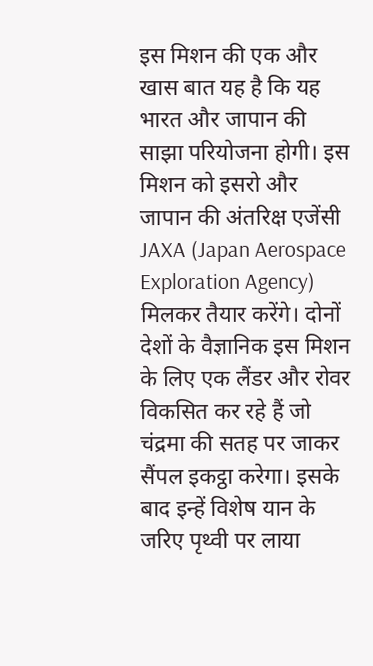इस मिशन की एक और खास बात यह है कि यह भारत और जापान की साझा परियोजना होगी। इस मिशन को इसरो और जापान की अंतरिक्ष एजेंसी JAXA (Japan Aerospace Exploration Agency) मिलकर तैयार करेंगे। दोनों देशों के वैज्ञानिक इस मिशन के लिए एक लैंडर और रोवर विकसित कर रहे हैं जो चंद्रमा की सतह पर जाकर सैंपल इकट्ठा करेगा। इसके बाद इन्हें विशेष यान के जरिए पृथ्वी पर लाया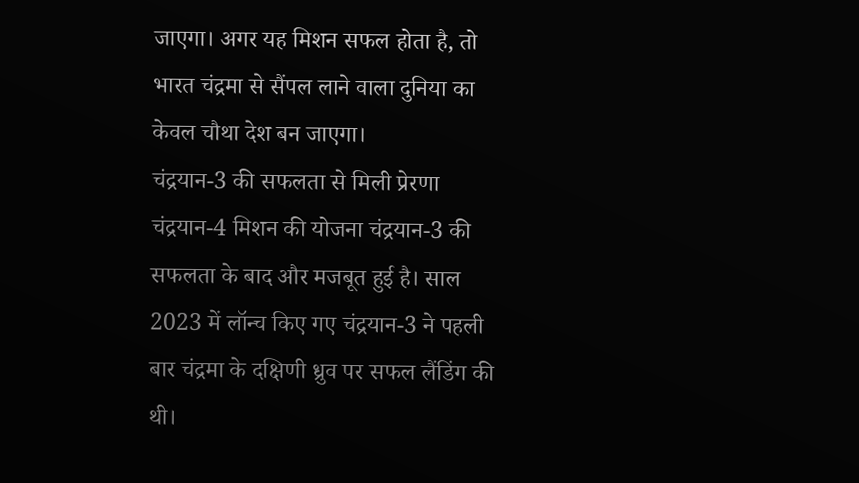जाएगा। अगर यह मिशन सफल होता है, तो भारत चंद्रमा से सैंपल लाने वाला दुनिया का केवल चौथा देश बन जाएगा।
चंद्रयान-3 की सफलता से मिली प्रेरणा
चंद्रयान-4 मिशन की योजना चंद्रयान-3 की सफलता के बाद और मजबूत हुई है। साल 2023 में लॉन्च किए गए चंद्रयान-3 ने पहली बार चंद्रमा के दक्षिणी ध्रुव पर सफल लैंडिंग की थी।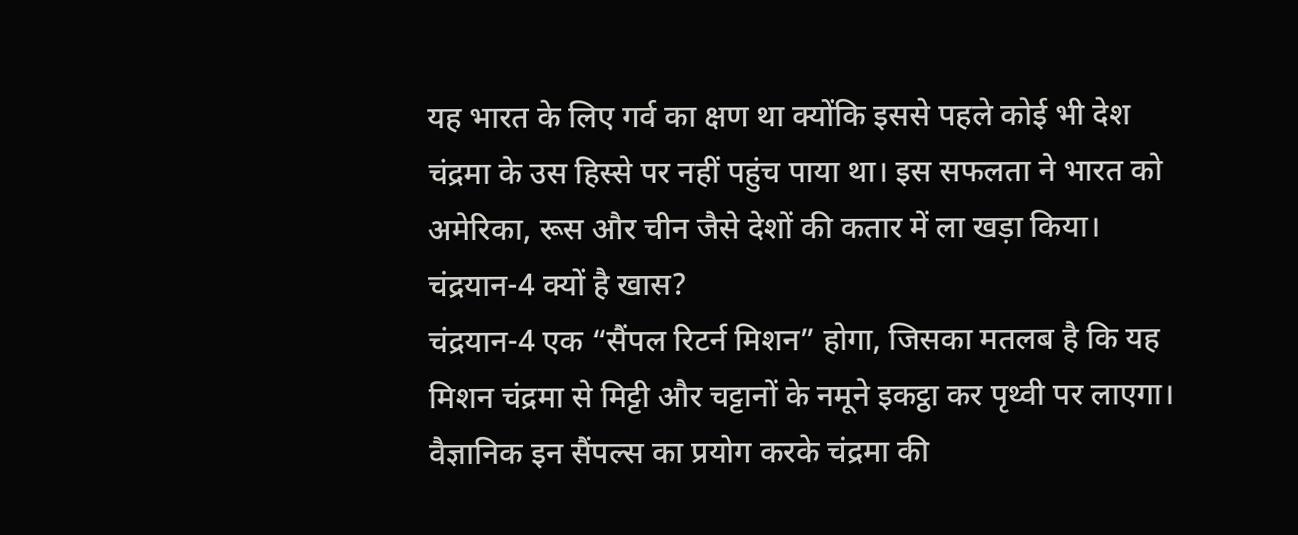यह भारत के लिए गर्व का क्षण था क्योंकि इससे पहले कोई भी देश चंद्रमा के उस हिस्से पर नहीं पहुंच पाया था। इस सफलता ने भारत को अमेरिका, रूस और चीन जैसे देशों की कतार में ला खड़ा किया।
चंद्रयान-4 क्यों है खास?
चंद्रयान-4 एक “सैंपल रिटर्न मिशन” होगा, जिसका मतलब है कि यह मिशन चंद्रमा से मिट्टी और चट्टानों के नमूने इकट्ठा कर पृथ्वी पर लाएगा। वैज्ञानिक इन सैंपल्स का प्रयोग करके चंद्रमा की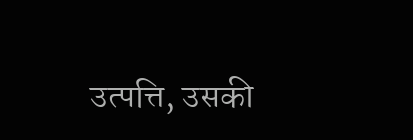उत्पत्ति, उसकी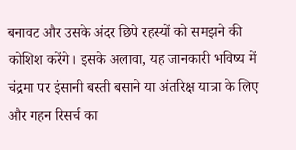बनावट और उसके अंदर छिपे रहस्यों को समझने की कोशिश करेंगे। इसके अलावा, यह जानकारी भविष्य में चंद्रमा पर इंसानी बस्ती बसाने या अंतरिक्ष यात्रा के लिए और गहन रिसर्च का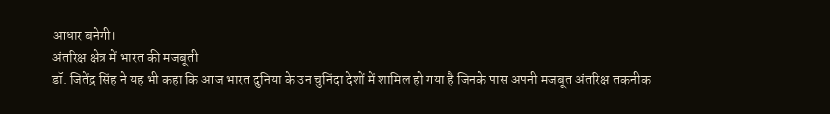आधार बनेगी।
अंतरिक्ष क्षेत्र में भारत की मजबूती
डॉ. जितेंद्र सिंह ने यह भी कहा कि आज भारत दुनिया के उन चुनिंदा देशों में शामिल हो गया है जिनके पास अपनी मजबूत अंतरिक्ष तकनीक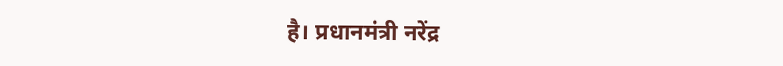है। प्रधानमंत्री नरेंद्र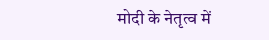मोदी के नेतृत्व में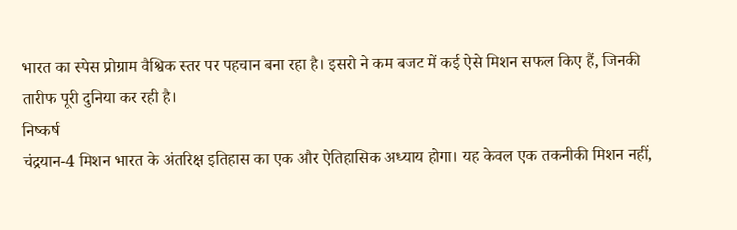भारत का स्पेस प्रोग्राम वैश्विक स्तर पर पहचान बना रहा है। इसरो ने कम बजट में कई ऐसे मिशन सफल किए हैं, जिनकी तारीफ पूरी दुनिया कर रही है।
निष्कर्ष
चंद्रयान-4 मिशन भारत के अंतरिक्ष इतिहास का एक और ऐतिहासिक अध्याय होगा। यह केवल एक तकनीकी मिशन नहीं,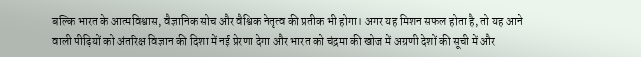बल्कि भारत के आत्मविश्वास, वैज्ञानिक सोच और वैश्विक नेतृत्व की प्रतीक भी होगा। अगर यह मिशन सफल होता है, तो यह आने वाली पीढ़ियों को अंतरिक्ष विज्ञान की दिशा में नई प्रेरणा देगा और भारत को चंद्रमा की खोज में अग्रणी देशों की सूची में और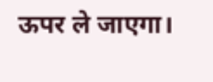ऊपर ले जाएगा।